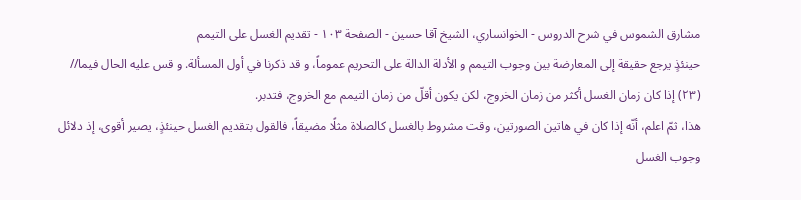مشارق الشموس في شرح الدروس - الخوانساري، الشيخ آقا حسين - الصفحة ١٠٣ - تقديم الغسل على التيمم
حينئذٍ يرجع حقيقة إلى المعارضة بين وجوب التيمم و الأدلة الدالة على التحريم عموماً، و قد ذكرنا في أول المسألة. و قس عليه الحال فيما// (٢٣) إذا كان زمان الغسل أكثر من زمان الخروج، لكن يكون أقلّ من زمان التيمم مع الخروج، فتدبر.
هذا، ثمّ اعلم، أنّه إذا كان في هاتين الصورتين، وقت مشروط بالغسل كالصلاة مثلًا مضيقاً، فالقول بتقديم الغسل حينئذٍ، يصير أقوى، إذ دلائل وجوب الغسل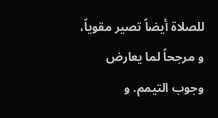للصلاة أيضاً تصير مقوياً، و مرجحاً لما يعارض وجوب التيمم. و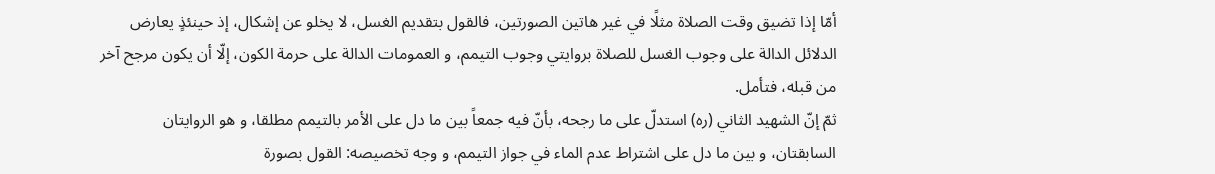أمّا إذا تضيق وقت الصلاة مثلًا في غير هاتين الصورتين، فالقول بتقديم الغسل، لا يخلو عن إشكال، إذ حينئذٍ يعارض الدلائل الدالة على وجوب الغسل للصلاة بروايتي وجوب التيمم، و العمومات الدالة على حرمة الكون، إلّا أن يكون مرجح آخر من قبله، فتأمل.
ثمّ إنّ الشهيد الثاني (ره) استدلّ على ما رجحه، بأنّ فيه جمعاً بين ما دل على الأمر بالتيمم مطلقا، و هو الروايتان السابقتان، و بين ما دل على اشتراط عدم الماء في جواز التيمم، و وجه تخصيصه: القول بصورة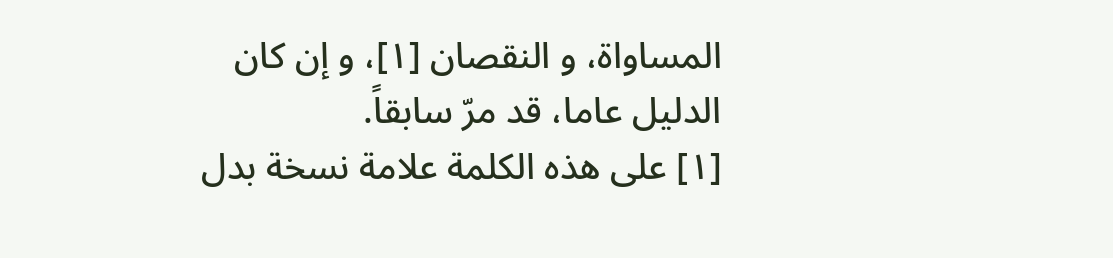المساواة، و النقصان [١]، و إن كان الدليل عاما، قد مرّ سابقاً.
[١] على هذه الكلمة علامة نسخة بدل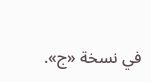في نسخة «ج».